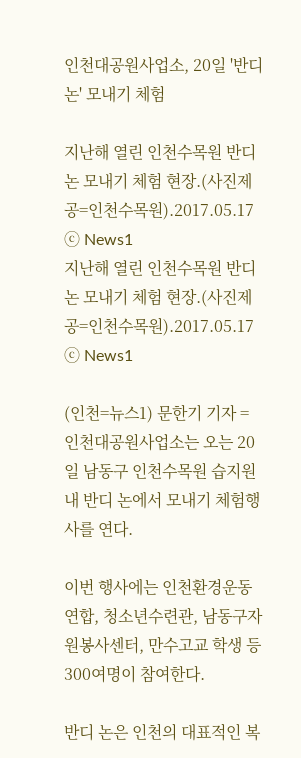인천대공원사업소, 20일 '반디 논' 모내기 체험

지난해 열린 인천수목원 반디 논 모내기 체험 현장.(사진제공=인천수목원).2017.05.17 ⓒ News1
지난해 열린 인천수목원 반디 논 모내기 체험 현장.(사진제공=인천수목원).2017.05.17 ⓒ News1

(인천=뉴스1) 문한기 기자 = 인천대공원사업소는 오는 20일 남동구 인천수목원 습지원 내 반디 논에서 모내기 체험행사를 연다.

이번 행사에는 인천환경운동연합, 청소년수련관, 남동구자원봉사센터, 만수고교 학생 등 300여명이 참여한다.

반디 논은 인천의 대표적인 복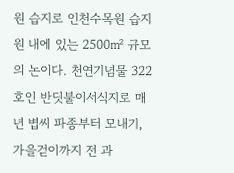원 습지로 인천수목원 습지원 내에 있는 2500㎡ 규모의 논이다. 천연기념물 322호인 반딧불이서식지로 매년 볍씨 파종부터 모내기, 가을걷이까지 전 과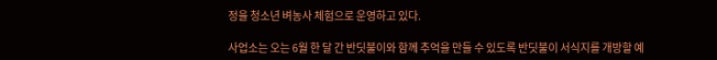정을 청소년 벼농사 체험으로 운영하고 있다.

사업소는 오는 6월 한 달 간 반딧불이와 함께 추억을 만들 수 있도록 반딧불이 서식지를 개방할 예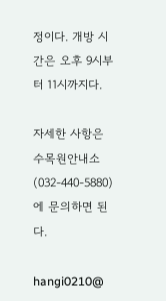정이다. 개방 시간은 오후 9시부터 11시까지다.

자세한 사항은 수목원안내소(032-440-5880)에 문의하면 된다.

hangi0210@